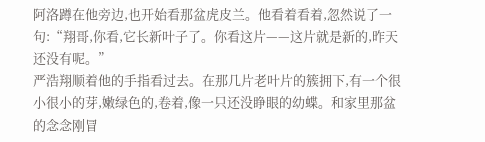阿洛蹲在他旁边,也开始看那盆虎皮兰。他看着看着,忽然说了一句:“翔哥,你看,它长新叶子了。你看这片——这片就是新的,昨天还没有呢。”
严浩翔顺着他的手指看过去。在那几片老叶片的簇拥下,有一个很小很小的芽,嫩绿色的,卷着,像一只还没睁眼的幼蝶。和家里那盆的念念刚冒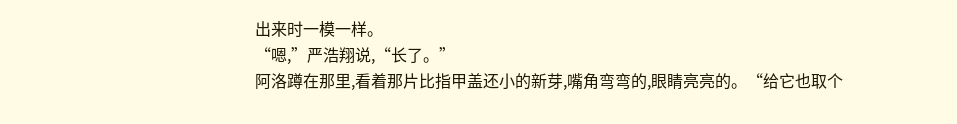出来时一模一样。
“嗯,”严浩翔说,“长了。”
阿洛蹲在那里,看着那片比指甲盖还小的新芽,嘴角弯弯的,眼睛亮亮的。“给它也取个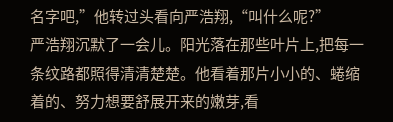名字吧,”他转过头看向严浩翔,“叫什么呢?”
严浩翔沉默了一会儿。阳光落在那些叶片上,把每一条纹路都照得清清楚楚。他看着那片小小的、蜷缩着的、努力想要舒展开来的嫩芽,看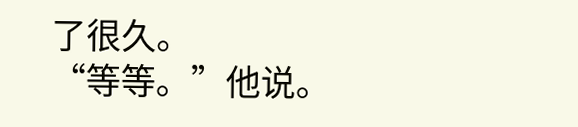了很久。
“等等。”他说。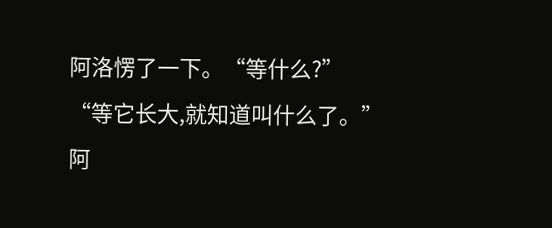阿洛愣了一下。“等什么?”
“等它长大,就知道叫什么了。”
阿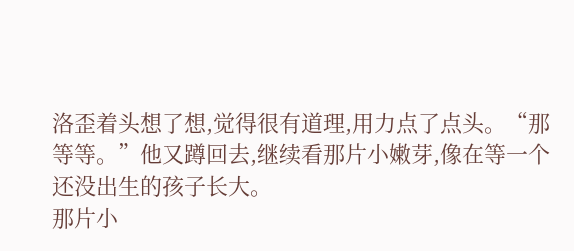洛歪着头想了想,觉得很有道理,用力点了点头。“那等等。”他又蹲回去,继续看那片小嫩芽,像在等一个还没出生的孩子长大。
那片小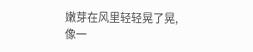嫩芽在风里轻轻晃了晃,像一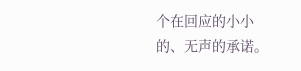个在回应的小小的、无声的承诺。